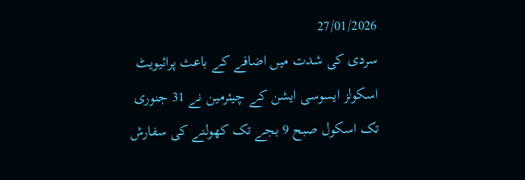27/01/2026
سردی کی شدت میں اضافے کے باعث پرائیویٹ اسکولز ایسوسی ایشن کے چیئرمین نے 31 جنوری تک اسکول صبح 9 بجے تک کھولنے کی سفارش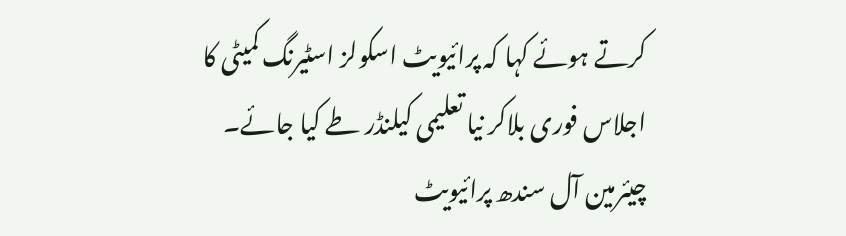کرتے ہوئے کہا کہ پرائیویٹ اسکولز اسٹیرنگ کمیٹی کا اجلاس فوری بلاکر نیا تعلیمی کیلنڈر طے کیا جائے۔ چیئرمین آل سندھ پرائیویٹ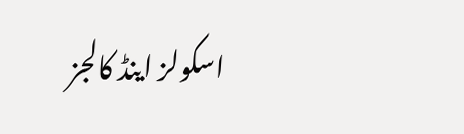اسکولز اینڈ کالجز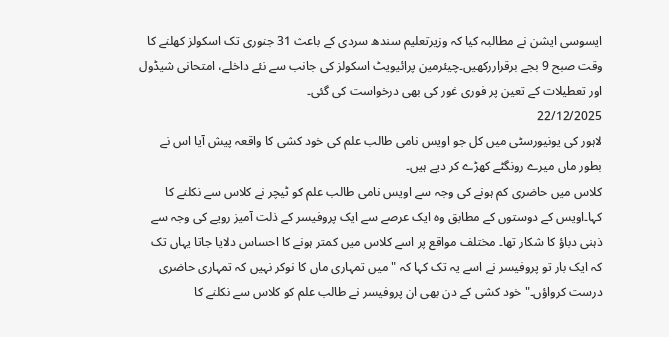ایسوسی ایشن نے مطالبہ کیا کہ وزیرتعلیم سندھ سردی کے باعث 31 جنوری تک اسکولز کھلنے کا وقت صبح 9 بجے برقراررکھیں۔چیئرمین پرائیویٹ اسکولز کی جانب سے نئے داخلے، امتحانی شیڈول اور تعطیلات کے تعین پر فوری غور کی بھی درخواست کی گئی۔
22/12/2025
لاہور کی یونیورسٹی میں کل جو اویس نامی طالب علم کی خود کشی کا واقعہ پیش آیا اس نے بطور ماں میرے رونگٹے کھڑے کر دیے ہیں۔
کلاس میں حاضری کم ہونے کی وجہ سے اویس نامی طالب علم کو ٹیچر نے کلاس سے نکلنے کا کہا۔اویس کے دوستوں کے مطابق وہ ایک عرصے سے ایک پروفیسر کے ذلت آمیز رویے کی وجہ سے ذہنی دباؤ کا شکار تھا۔ مختلف مواقع پر اسے کلاس میں کمتر ہونے کا احساس دلایا جاتا یہاں تک کہ ایک بار تو پروفیسر نے اسے یہ تک کہا کہ "میں تمہاری ماں کا نوکر نہیں کہ تمہاری حاضری درست کرواؤں۔" خود کشی کے دن بھی ان پروفیسر نے طالب علم کو کلاس سے نکلنے کا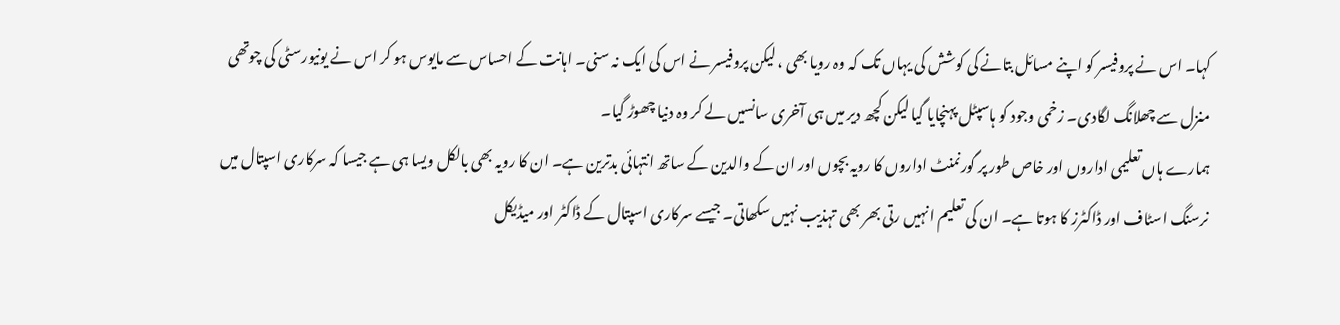کہا۔ اس نے پروفیسر کو اپنے مسائل بتانے کی کوشش کی یہاں تک کہ وہ رویا بھی ، لیکن پروفیسر نے اس کی ایک نہ سنی۔ اہانت کے احساس سے مایوس ہو کر اس نے یونیورسٹی کی چوتھی منزل سے چھلانگ لگادی۔ زخمی وجود کو ہاسپٹل پہنچایا گیا لیکن کچھ دیر میں ہی آخری سانسیں لے کر وہ دنیا چھوڑ گیا۔
ہمارے ہاں تعلیمی اداروں اور خاص طور پر گورنمنٹ اداروں کا رویہ بچوں اور ان کے والدین کے ساتھ انتہائی بدترین ہے۔ ان کا رویہ بھی بالکل ویسا ہی ہے جیسا کہ سرکاری اسپتال میں نرسنگ اسٹاف اور ڈاکٹرز کا ہوتا ہے۔ ان کی تعلیم انہیں رتی بھر بھی تہذیب نہیں سکھاتی۔ جیسے سرکاری اسپتال کے ڈاکٹر اور میڈیکل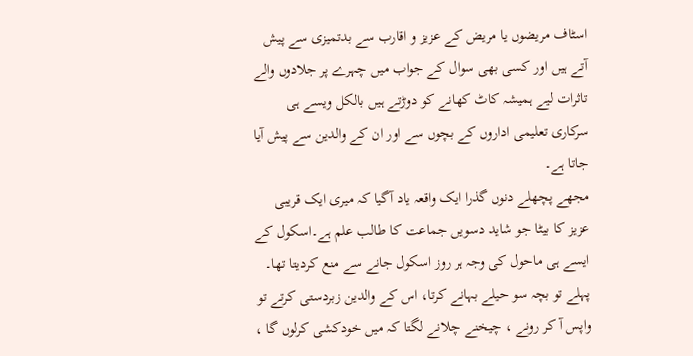اسٹاف مریضوں یا مریض کے عزیز و اقارب سے بدتمیزی سے پیش آتے ہیں اور کسی بھی سوال کے جواب میں چہرے پر جلادوں والے تاثرات لیے ہمیشہ کاٹ کھانے کو دوڑتے ہیں بالکل ویسے ہی سرکاری تعلیمی اداروں کے بچوں سے اور ان کے والدین سے پیش آیا جاتا ہے۔
مجھے پچھلے دنوں گذرا ایک واقعہ یاد آگیا کہ میری ایک قریبی عزیز کا بیٹا جو شاید دسویں جماعت کا طالب علم ہے۔اسکول کے ایسے ہی ماحول کی وجہ ہر روز اسکول جانے سے منع کردیتا تھا۔ پہلے تو بچہ سو حیلے بہانے کرتا، اس کے والدین زبردستی کرتے تو واپس آ کر رونے ، چیخنے چلانے لگتا کہ میں خودکشی کرلوں گا ،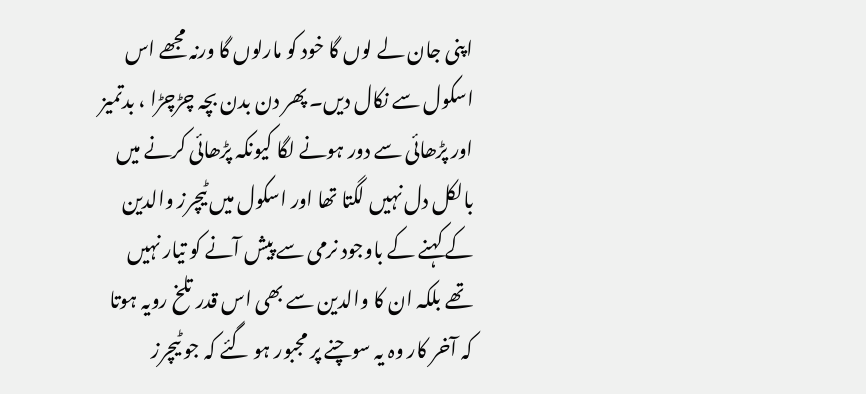اپنی جان لے لوں گا خود کو مارلوں گا ورنہ مجھے اس اسکول سے نکال دیں۔ پھر دن بدن بچہ چڑچڑا ، بدتمیز اور پڑھائی سے دور ہونے لگا کیونکہ پڑھائی کرنے میں بالکل دل نہیں لگتا تھا اور اسکول میں ٹیچرز والدین کے کہنے کے باوجود نرمی سے پیش آنے کو تیار نہیں تھے بلکہ ان کا والدین سے بھی اس قدر تلخ رویہ ہوتا کہ آخر کار وہ یہ سوچنے پر مجبور ہو گئے کہ جو ٹیچرز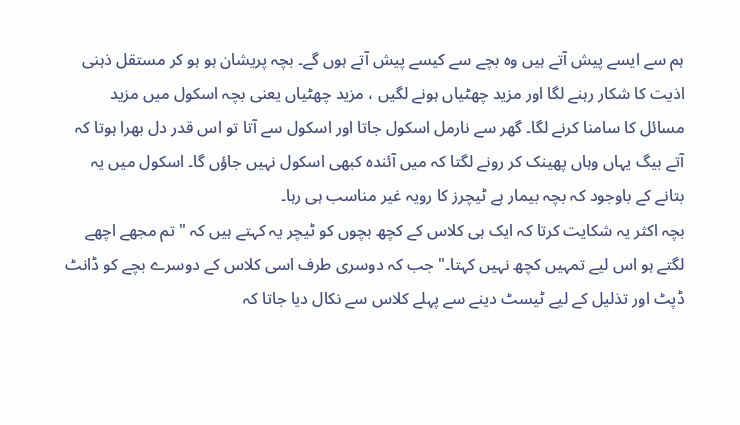ہم سے ایسے پیش آتے ہیں وہ بچے سے کیسے پیش آتے ہوں گے۔ بچہ پریشان ہو ہو کر مستقل ذہنی اذیت کا شکار رہنے لگا اور مزید چھٹیاں ہونے لگیں ، مزید چھٹیاں یعنی بچہ اسکول میں مزید مسائل کا سامنا کرنے لگا۔ گھر سے نارمل اسکول جاتا اور اسکول سے آتا تو اس قدر دل بھرا ہوتا کہ آتے بیگ یہاں وہاں پھینک کر رونے لگتا کہ میں آئندہ کبھی اسکول نہیں جاؤں گا۔ اسکول میں یہ بتانے کے باوجود کہ بچہ بیمار ہے ٹیچرز کا رویہ غیر مناسب ہی رہا۔
بچہ اکثر یہ شکایت کرتا کہ ایک ہی کلاس کے کچھ بچوں کو ٹیچر یہ کہتے ہیں کہ " تم مجھے اچھے لگتے ہو اس لیے تمہیں کچھ نہیں کہتا۔" جب کہ دوسری طرف اسی کلاس کے دوسرے بچے کو ڈانٹ ڈپٹ اور تذلیل کے لیے ٹیسٹ دینے سے پہلے کلاس سے نکال دیا جاتا کہ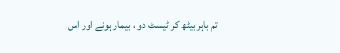تم باہر بیٹھ کر ٹیسٹ دو ، بیمار ہونے اور اس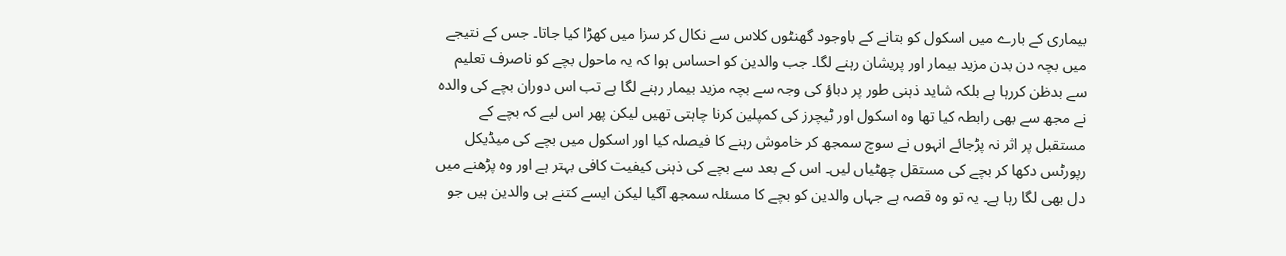بیماری کے بارے میں اسکول کو بتانے کے باوجود گھنٹوں کلاس سے نکال کر سزا میں کھڑا کیا جاتا۔ جس کے نتیجے میں بچہ دن بدن مزید بیمار اور پریشان رہنے لگا۔ جب والدین کو احساس ہوا کہ یہ ماحول بچے کو ناصرف تعلیم سے بدظن کررہا ہے بلکہ شاید ذہنی طور پر دباؤ کی وجہ سے بچہ مزید بیمار رہنے لگا ہے تب اس دوران بچے کی والدہ نے مجھ سے بھی رابطہ کیا تھا وہ اسکول اور ٹیچرز کی کمپلین کرنا چاہتی تھیں لیکن پھر اس لیے کہ بچے کے مستقبل پر اثر نہ پڑجائے انہوں نے سوچ سمجھ کر خاموش رہنے کا فیصلہ کیا اور اسکول میں بچے کی میڈیکل رپورٹس دکھا کر بچے کی مستقل چھٹیاں لیں۔ اس کے بعد سے بچے کی ذہنی کیفیت کافی بہتر ہے اور وہ پڑھنے میں دل بھی لگا رہا ہے۔ یہ تو وہ قصہ ہے جہاں والدین کو بچے کا مسئلہ سمجھ آگیا لیکن ایسے کتنے ہی والدین ہیں جو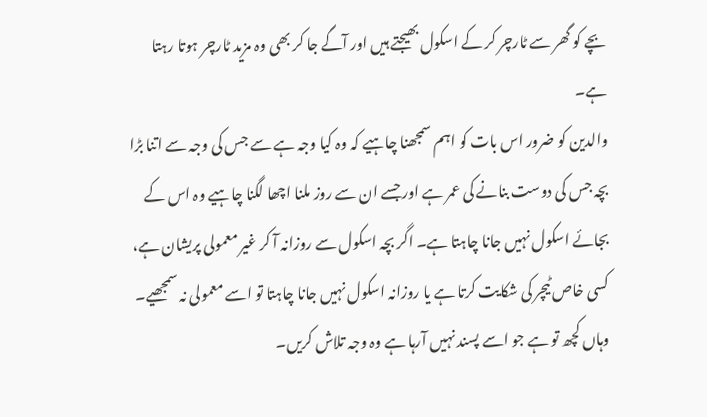بچے کو گھر سے ٹارچر کر کے اسکول بھیجتے ہیں اور آگے جا کر بھی وہ مزید ٹارچر ہوتا رہتا ہے۔
والدین کو ضرور اس بات کو اہم سمجھنا چاہیے کہ وہ کیا وجہ ہے سے جس کی وجہ سے اتنا بڑا بچہ جس کی دوست بنانے کی عمر ہے اور جسے ان سے روز ملنا اچھا لگنا چاہیے وہ اس کے بجائے اسکول نہیں جانا چاہتا ہے۔ اگر بچہ اسکول سے روزانہ آ کر غیر معمولی پریشان ہے، کسی خاص ٹیچر کی شکایت کرتا ہے یا روزانہ اسکول نہیں جانا چاہتا تو اسے معمولی نہ سمجھیے۔ وہاں کچھ تو ہے جو اسے پسند نہیں آرہا ہے وہ وجہ تلاش کریں۔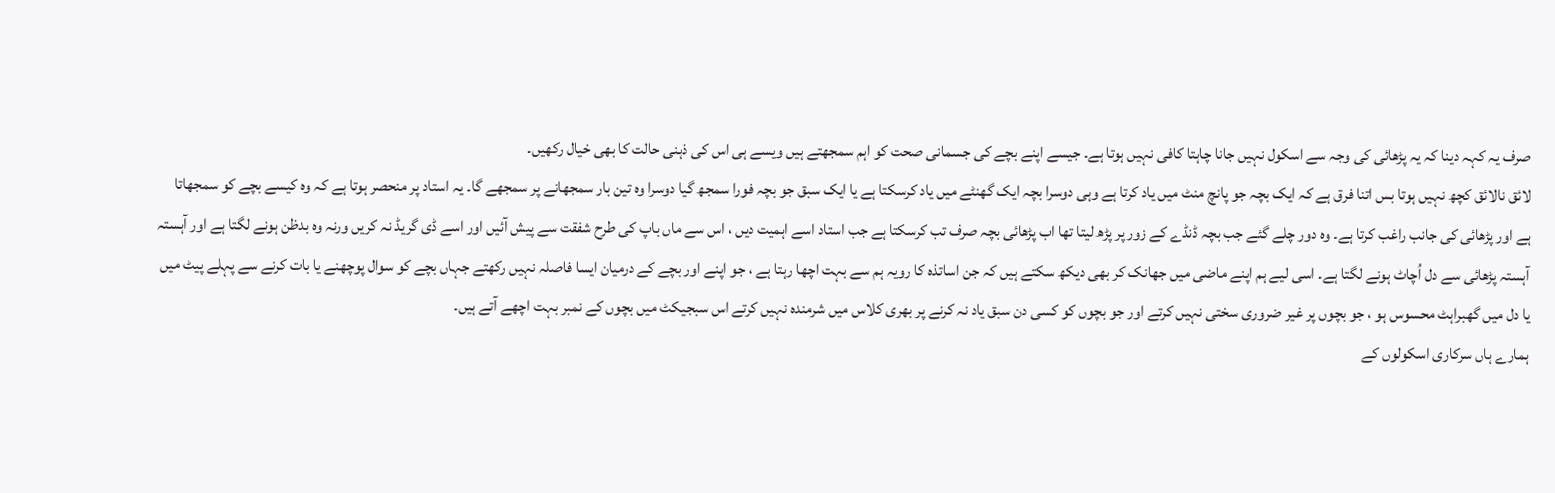صرف یہ کہہ دینا کہ یہ پڑھائی کی وجہ سے اسکول نہیں جانا چاہتا کافی نہیں ہوتا ہے۔ جیسے اپنے بچے کی جسمانی صحت کو اہم سمجھتے ہیں ویسے ہی اس کی ذہنی حالت کا بھی خیال رکھیں۔
لائق نالائق کچھ نہیں ہوتا بس اتنا فرق ہے کہ ایک بچہ جو پانچ منٹ میں یاد کرتا ہے وہی دوسرا بچہ ایک گھنٹے میں یاد کرسکتا ہے یا ایک سبق جو بچہ فورا سمجھ گیا دوسرا وہ تین بار سمجھانے پر سمجھے گا۔ یہ استاد پر منحصر ہوتا ہے کہ وہ کیسے بچے کو سمجھاتا ہے اور پڑھائی کی جانب راغب کرتا ہے۔ وہ دور چلے گئے جب بچہ ڈنڈے کے زور پر پڑھ لیتا تھا اب پڑھائی بچہ صرف تب کرسکتا ہے جب استاد اسے اہمیت دیں ، اس سے ماں باپ کی طرح شفقت سے پیش آئیں اور اسے ڈی گریڈ نہ کریں ورنہ وہ بدظن ہونے لگتا ہے اور آہستہ آہستہ پڑھائی سے دل اُچاٹ ہونے لگتا ہے۔ اسی لیے ہم اپنے ماضی میں جھانک کر بھی دیکھ سکتے ہیں کہ جن اساتذہ کا رویہ ہم سے بہت اچھا رہتا ہے ، جو اپنے اور بچے کے درمیان ایسا فاصلہ نہیں رکھتے جہاں بچے کو سوال پوچھنے یا بات کرنے سے پہلے پیٹ میں یا دل میں گھبراہٹ محسوس ہو ، جو بچوں پر غیر ضروری سختی نہیں کرتے اور جو بچوں کو کسی دن سبق یاد نہ کرنے پر بھری کلاس میں شرمندہ نہیں کرتے اس سبجیکٹ میں بچوں کے نمبر بہت اچھے آتے ہیں۔
ہمارے ہاں سرکاری اسکولوں کے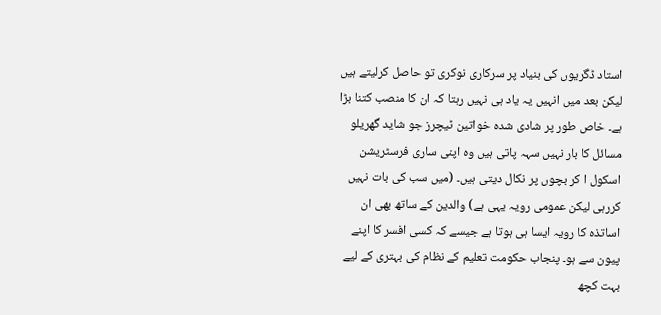استاد ڈگریوں کی بنیاد پر سرکاری نوکری تو حاصل کرلیتے ہیں لیکن بعد میں انہیں یہ یاد ہی نہیں رہتا کہ ان کا منصب کتنا بڑا ہے۔ خاص طور پر شادی شدہ خواتین ٹیچرز جو شاید گھریلو مسائل کا بار نہیں سہہ پاتی ہیں وہ اپنی ساری فرسٹریشن اسکول ا کر بچوں پر نکال دیتی ہیں۔ (میں سب کی بات نہیں کررہی لیکن عمومی رویہ یہی ہے) والدین کے ساتھ بھی ان اساتذہ کا رویہ ایسا ہی ہوتا ہے جیسے کہ کسی افسر کا اپنے پیون سے ہو۔ پنجاب حکومت تعلیم کے نظام کی بہتری کے لیے بہت کچھ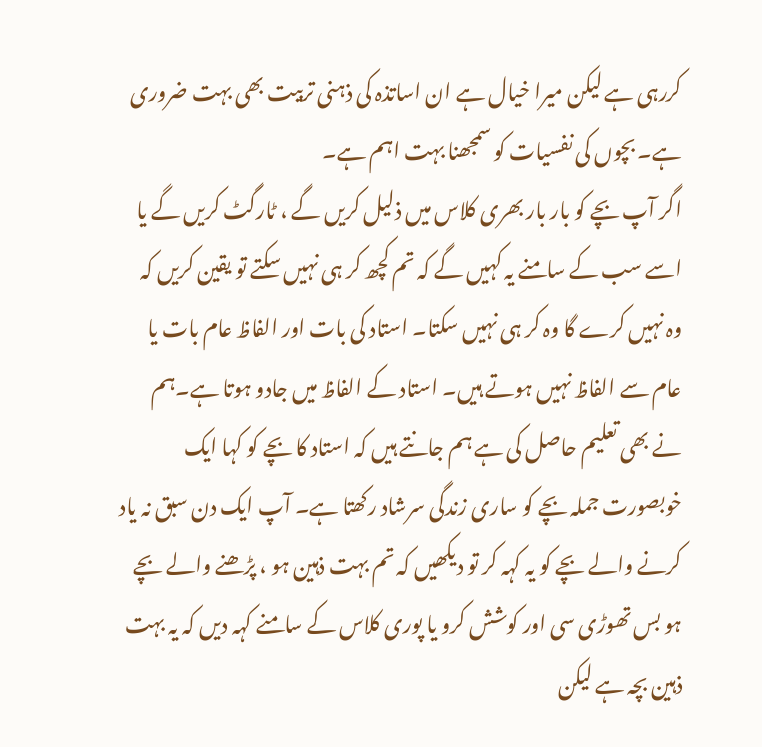کررہی ہے لیکن میرا خیال ہے ان اساتذہ کی ذہنی تربیت بھی بہت ضروری ہے۔ بچوں کی نفسیات کو سمجھنا بہت اہم ہے۔
اگر آپ بچے کو بار بار بھری کلاس میں ذلیل کریں گے ، ٹارگٹ کریں گے یا اسے سب کے سامنے یہ کہیں گے کہ تم کچھ کر ہی نہیں سکتے تو یقین کریں کہ وہ نہیں کرے گا وہ کر ہی نہیں سکتا۔ استاد کی بات اور الفاظ عام بات یا عام سے الفاظ نہیں ہوتے ہیں۔ استاد کے الفاظ میں جادو ہوتا ہے۔ہم نے بھی تعلیم حاصل کی ہے ہم جانتے ہیں کہ استاد کا بچے کو کہا ایک خوبصورت جملہ بچے کو ساری زندگی سرشاد رکھتا ہے۔ آپ ایک دن سبق نہ یاد کرنے والے بچے کو یہ کہہ کر تو دیکھیں کہ تم بہت ذہین ہو ، پڑھنے والے بچے ہو بس تھوڑی سی اور کوشش کرو یا پوری کلاس کے سامنے کہہ دیں کہ یہ بہت ذہین بچہ ہے لیکن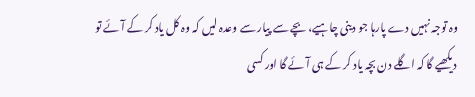وہ توجہ نہیں دے پارہا جو دینی چاہیے، بچے سے پیار سے وعدہ لیں کہ وہ کل یاد کر کے آئے تو دیکھیے گا کہ اگلے دن بچہ یاد کر کے ہی آئے گا اور کسی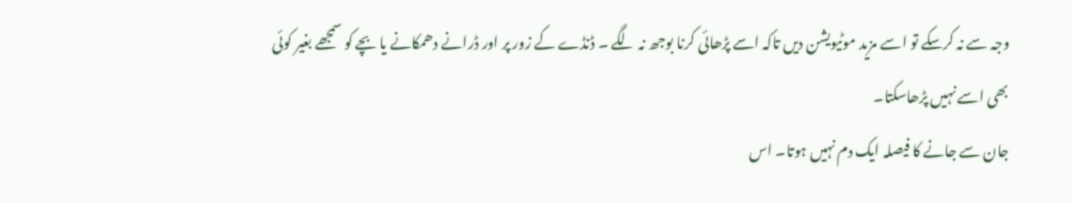وجہ سے نہ کرسکے تو اسے مزید موٹیویشن دیں تاکہ اسے پڑھائی کرنا بوجھ نہ لگے ۔ ڈنڈے کے زور پر اور ڈرانے دھمکانے یا بچے کو سمجھے بغیر کوئی بھی اسے نہیں پڑھاسکتا۔
جان سے جانے کا فیصلہ ایک دم نہیں ہوتا۔ اس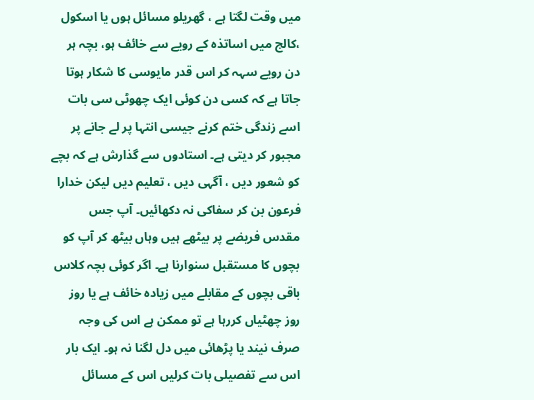میں وقت لگتا ہے ، گھریلو مسائل ہوں یا اسکول ،کالج میں اساتذہ کے رویے سے خائف ہو، بچہ ہر دن رویے سہہ کر اس قدر مایوسی کا شکار ہوتا جاتا ہے کہ کسی دن کوئی ایک چھوٹی سی بات اسے زندگی ختم کرنے جیسی انتہا پر لے جانے پر مجبور کر دیتی ہے۔ استادوں سے گذارش ہے کہ بچے کو شعور دیں ، آگہی دیں ، تعلیم دیں لیکن خدارا فرعون بن کر سفاکی نہ دکھائیں۔ آپ جس مقدس فریضے پر بیٹھے ہیں وہاں بیٹھ کر آپ کو بچوں کا مستقبل سنوارنا ہے۔ اگر کوئی بچہ کلاس باقی بچوں کے مقابلے میں زیادہ خائف ہے یا روز روز چھٹیاں کررہا ہے تو ممکن ہے اس کی وجہ صرف نیند یا پڑھائی میں دل لگنا نہ ہو۔ ایک بار اس سے تفصیلی بات کرلیں اس کے مسائل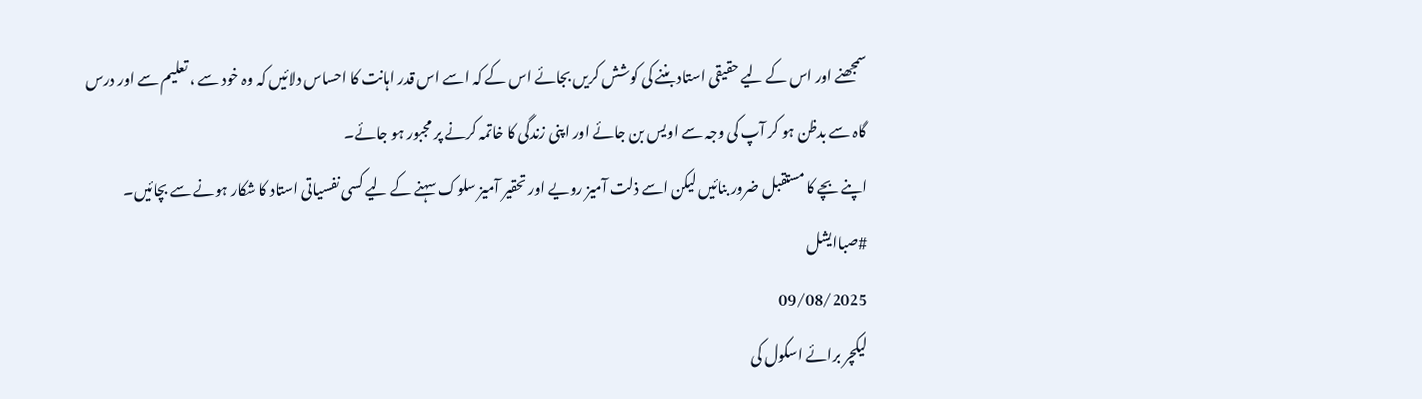سمجھنے اور اس کے لیے حقیقی استاد بننے کی کوشش کریں بجائے اس کے کہ اسے اس قدر اہانت کا احساس دلائیں کہ وہ خود سے ، تعلیم سے اور درس گاہ سے بدظن ہو کر آپ کی وجہ سے اویس بن جائے اور اپنی زندگی کا خاتمہ کرنے پر مجبور ہو جائے۔
اپنے بچے کا مستقبل ضرور بنائیں لیکن اسے ذلت آمیز رویے اور تحقیر آمیز سلوک سہنے کے لیے کسی نفسیاتی استاد کا شکار ہونے سے بچائیں۔
#صباایشل
09/08/2025
لیکچر برائے اسکول کی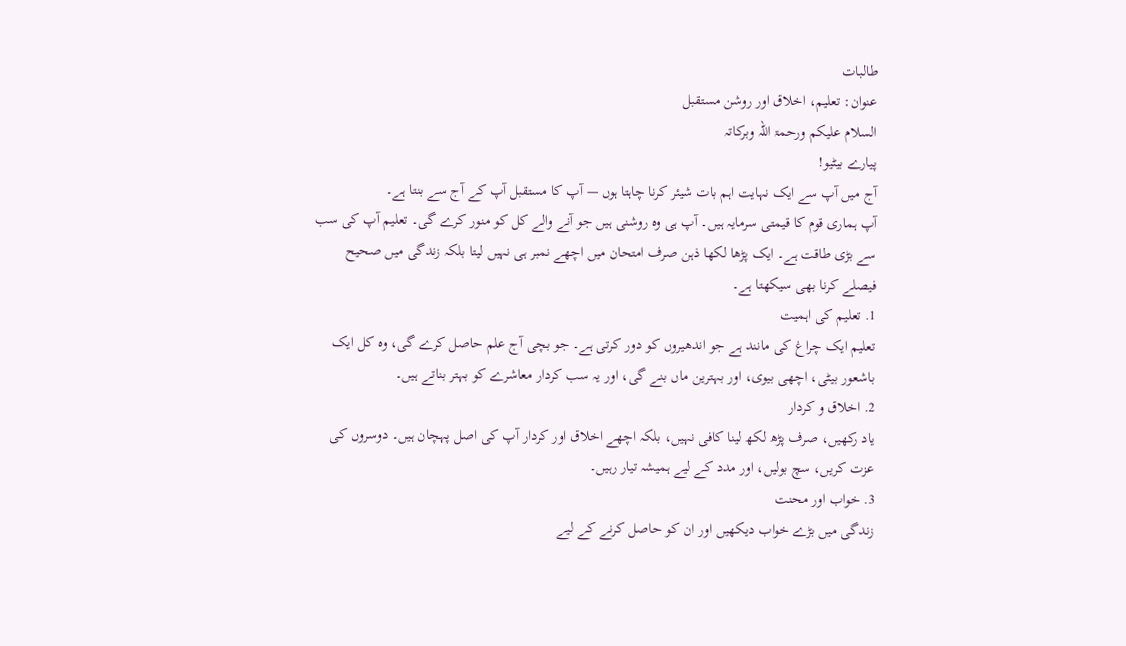طالبات
عنوان: تعلیم، اخلاق اور روشن مستقبل
السلام علیکم ورحمۃ اللہ وبرکاتہ
پیارے بیٹیو!
آج میں آپ سے ایک نہایت اہم بات شیئر کرنا چاہتا ہوں — آپ کا مستقبل آپ کے آج سے بنتا ہے۔
آپ ہماری قوم کا قیمتی سرمایہ ہیں۔ آپ ہی وہ روشنی ہیں جو آنے والے کل کو منور کرے گی۔ تعلیم آپ کی سب سے بڑی طاقت ہے۔ ایک پڑھا لکھا ذہن صرف امتحان میں اچھے نمبر ہی نہیں لیتا بلکہ زندگی میں صحیح فیصلے کرنا بھی سیکھتا ہے۔
1. تعلیم کی اہمیت
تعلیم ایک چراغ کی مانند ہے جو اندھیروں کو دور کرتی ہے۔ جو بچی آج علم حاصل کرے گی، وہ کل ایک باشعور بیٹی، اچھی بیوی، اور بہترین ماں بنے گی، اور یہ سب کردار معاشرے کو بہتر بناتے ہیں۔
2. اخلاق و کردار
یاد رکھیں، صرف پڑھ لکھ لینا کافی نہیں، بلکہ اچھے اخلاق اور کردار آپ کی اصل پہچان ہیں۔ دوسروں کی عزت کریں، سچ بولیں، اور مدد کے لیے ہمیشہ تیار رہیں۔
3. خواب اور محنت
زندگی میں بڑے خواب دیکھیں اور ان کو حاصل کرنے کے لیے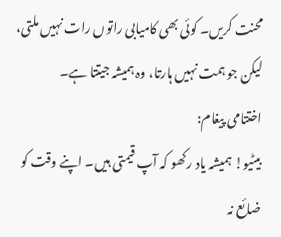محنت کریں۔ کوئی بھی کامیابی راتوں رات نہیں ملتی، لیکن جو ہمت نہیں ہارتا، وہ ہمیشہ جیتتا ہے۔
اختتامی پیغام:
بیٹیو! ہمیشہ یاد رکھو کہ آپ قیمتی ہیں۔ اپنے وقت کو ضائع نہ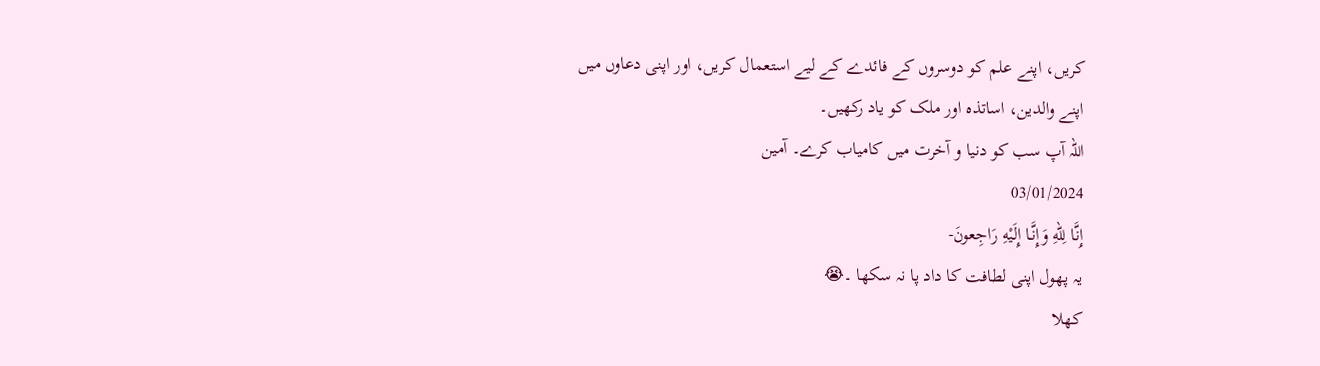کریں، اپنے علم کو دوسروں کے فائدے کے لیے استعمال کریں، اور اپنی دعاوں میں اپنے والدین، اساتذہ اور ملک کو یاد رکھیں۔
اللہ آپ سب کو دنیا و آخرت میں کامیاب کرے۔ آمین
03/01/2024
إِنَّا لِلّهِ وَإِنَّـا إِلَيْهِ رَاجِعونَ-
یہ پھول اپنی لطافت کا داد پا نہ سکھا ۔😭
کھلا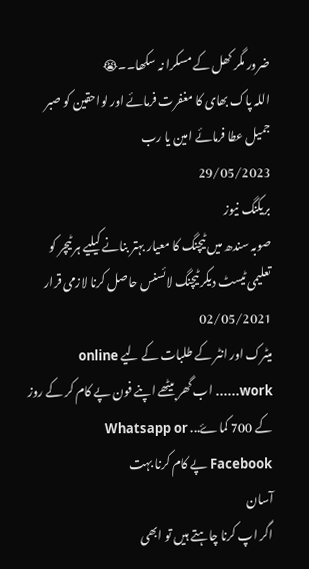ضرور مگر کھل کے مسکرا نہ سکھا۔۔😭
اللہ پاک بھای کا مغفرت فرمائے اور لواحقین کو صبر جمیل عطا فرمائے امین یا رب
29/05/2023
بریکنگ نیوز
صوبہ سندھ میں ٹیچنگ کا معیار بہتر بنانے کیلیے ہر ٹیچر کو تعلیمی ٹیسٹ دیکر ٹیچنگ لائسنس حاصل کرنا لازمی قرار
02/05/2021
میٹرک اور انٹر کے طلبات کے لیے online work...... اب گھر بیٹھے اپنے فون پے کام کر کے روز کے 700 کماۓ... Whatsapp or
Facebook پے کام کرنا بہت
آسان
اگر اپ کرنا چاہتے ہیں تو ابھی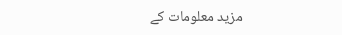مزید معلومات کے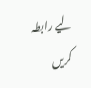لیے رابطہ کریں